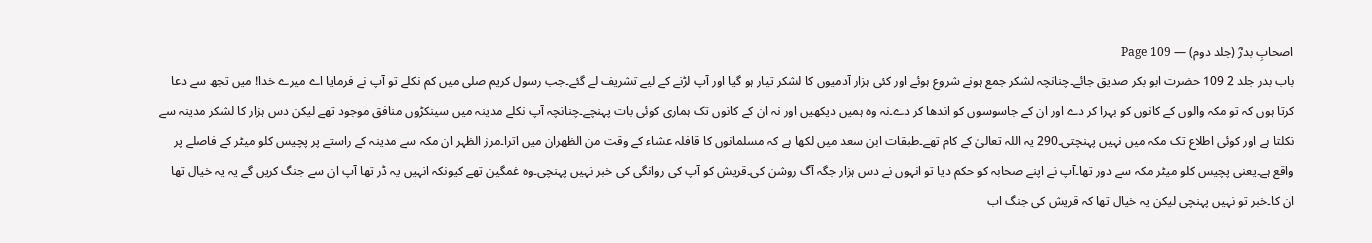اصحابِ بدرؓ (جلد دوم) — Page 109
باب بدر جلد 2 109 حضرت ابو بکر صدیق جائے۔چنانچہ لشکر جمع ہونے شروع ہوئے اور کئی ہزار آدمیوں کا لشکر تیار ہو گیا اور آپ لڑنے کے لیے تشریف لے گئے۔جب رسول کریم صلی میں کم نکلے تو آپ نے فرمایا اے میرے خدا! میں تجھ سے دعا کرتا ہوں کہ تو مکہ والوں کے کانوں کو بہرا کر دے اور ان کے جاسوسوں کو اندھا کر دے۔نہ وہ ہمیں دیکھیں اور نہ ان کے کانوں تک ہماری کوئی بات پہنچے۔چنانچہ آپ نکلے مدینہ میں سینکڑوں منافق موجود تھے لیکن دس ہزار کا لشکر مدینہ سے نکلتا ہے اور کوئی اطلاع تک مکہ میں نہیں پہنچتی۔290 یہ اللہ تعالیٰ کے کام تھے۔طبقات ابن سعد میں لکھا ہے کہ مسلمانوں کا قافلہ عشاء کے وقت من الظهران میں اترا۔مرز الظہر ان مکہ سے مدینہ کے راستے پر پچیس کلو میٹر کے فاصلے پر واقع ہے۔یعنی پچیس کلو میٹر مکہ سے دور تھا۔آپ نے اپنے صحابہ کو حکم دیا تو انہوں نے دس ہزار جگہ آگ روشن کی۔قریش کو آپ کی روانگی کی خبر نہیں پہنچی۔وہ غمگین تھے کیونکہ انہیں یہ ڈر تھا آپ ان سے جنگ کریں گے یہ یہ خیال تھا ان کا۔خبر تو نہیں پہنچی لیکن یہ خیال تھا کہ قریش کی جنگ اب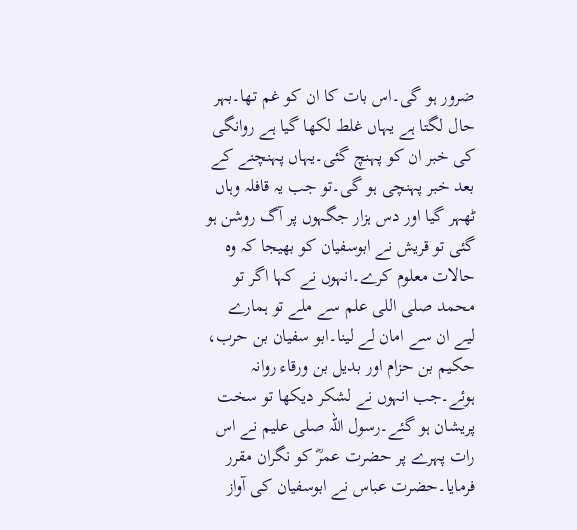ضرور ہو گی۔اس بات کا ان کو غم تھا۔بہر حال لگتا ہے یہاں غلط لکھا گیا ہے روانگی کی خبر ان کو پہنچ گئی۔یہاں پہنچنے کے بعد خبر پہنچی ہو گی۔تو جب یہ قافلہ وہاں ٹھہر گیا اور دس ہزار جگہوں پر آگ روشن ہو گئی تو قریش نے ابوسفیان کو بھیجا کہ وہ حالات معلوم کرے۔انہوں نے کہا اگر تو محمد صلی اللی علم سے ملے تو ہمارے لیے ان سے امان لے لینا۔ابو سفیان بن حرب، حکیم بن حزام اور بدیل بن ورقاء روانہ ہوئے۔جب انہوں نے لشکر دیکھا تو سخت پریشان ہو گئے۔رسول اللہ صلی علیم نے اس رات پہرے پر حضرت عمرؓ کو نگران مقرر فرمایا۔حضرت عباس نے ابوسفیان کی آواز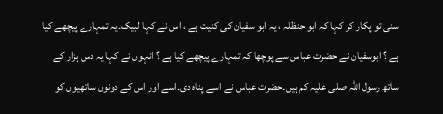سنی تو پکار کر کہا کہ ابو حنظلہ ، یہ ابو سفیان کی کنیت ہے ، اس نے کہا لبیک۔یہ تمہارے پیچھے کیا ہے ؟ ابوسفیان نے حضرت عباس سے پوچھا کہ تمہارے پیچھے کیا ہے ؟ انہوں نے کہا یہ دس ہزار کے ساتھ رسول اللہ صلی علیہ کم ہیں۔حضرت عباس نے اسے پناہ دی۔اسے اور اس کے دونوں ساتھیوں کو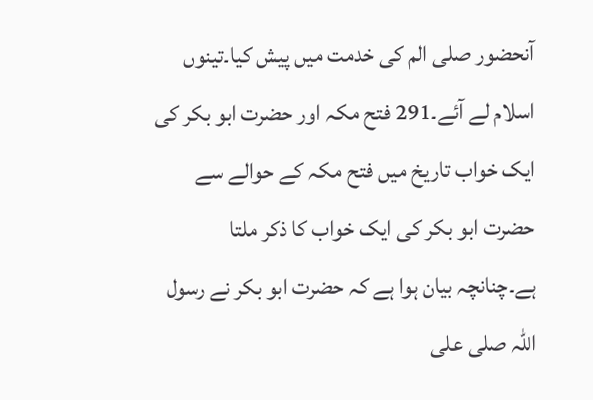آنحضور صلی الم کی خدمت میں پیش کیا۔تینوں اسلام لے آئے۔291 فتح مکہ اور حضرت ابو بکر کی ایک خواب تاریخ میں فتح مکہ کے حوالے سے حضرت ابو بکر کی ایک خواب کا ذکر ملتا ہے۔چنانچہ بیان ہوا ہے کہ حضرت ابو بکر نے رسول اللہ صلی علی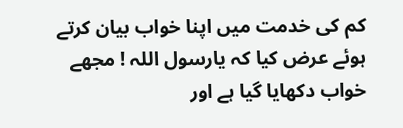کم کی خدمت میں اپنا خواب بیان کرتے ہوئے عرض کیا کہ یارسول اللہ ! مجھے خواب دکھایا گیا ہے اور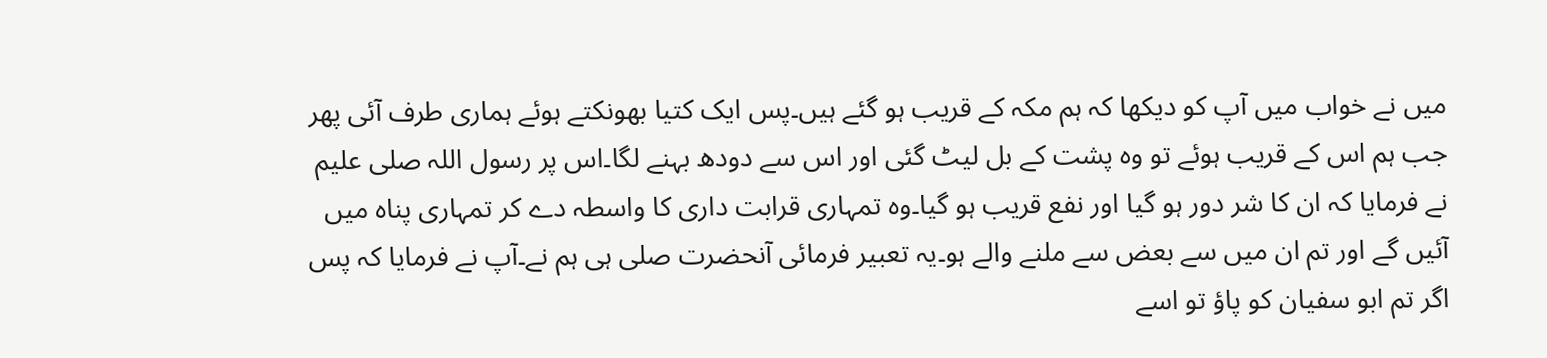میں نے خواب میں آپ کو دیکھا کہ ہم مکہ کے قریب ہو گئے ہیں۔پس ایک کتیا بھونکتے ہوئے ہماری طرف آئی پھر جب ہم اس کے قریب ہوئے تو وہ پشت کے بل لیٹ گئی اور اس سے دودھ بہنے لگا۔اس پر رسول اللہ صلی علیم نے فرمایا کہ ان کا شر دور ہو گیا اور نفع قریب ہو گیا۔وہ تمہاری قرابت داری کا واسطہ دے کر تمہاری پناہ میں آئیں گے اور تم ان میں سے بعض سے ملنے والے ہو۔یہ تعبیر فرمائی آنحضرت صلی ہی ہم نے۔آپ نے فرمایا کہ پس اگر تم ابو سفیان کو پاؤ تو اسے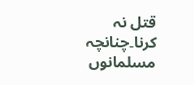قتل نہ کرنا۔چنانچہ مسلمانوں